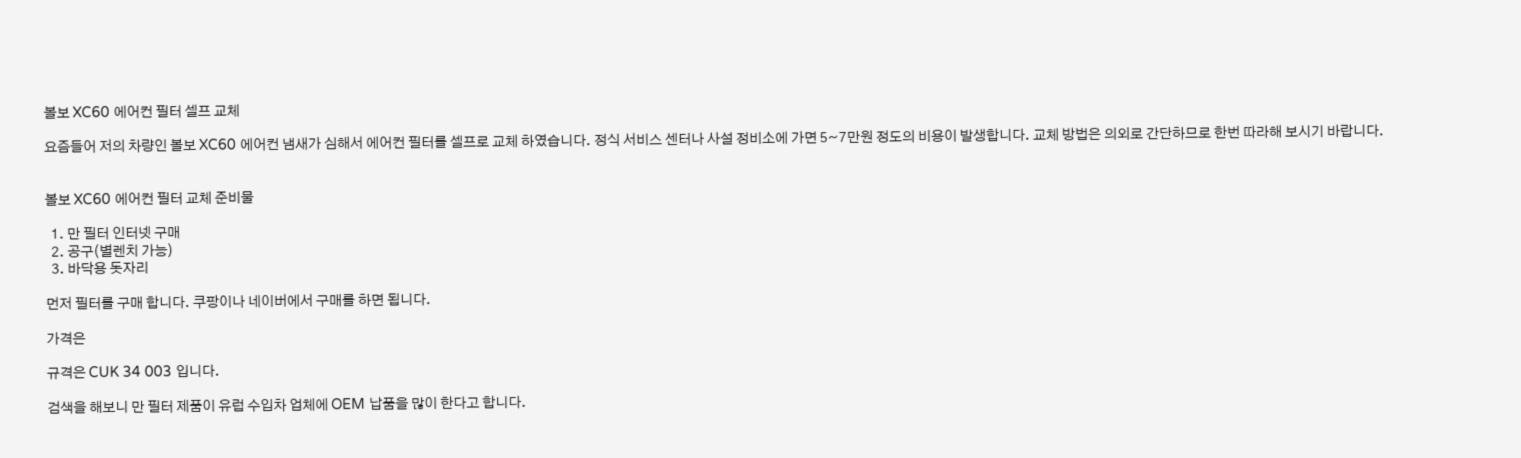볼보 XC60 에어컨 필터 셀프 교체

요즘들어 저의 차량인 볼보 XC60 에어컨 냄새가 심해서 에어컨 필터를 셀프로 교체 하였습니다. 정식 서비스 센터나 사설 정비소에 가면 5~7만원 정도의 비용이 발생합니다. 교체 방법은 의외로 간단하므로 한번 따라해 보시기 바랍니다.


볼보 XC60 에어컨 필터 교체 준비물

  1. 만 필터 인터넷 구매
  2. 공구(별렌치 가능)
  3. 바닥용 돗자리

먼저 필터를 구매 합니다. 쿠팡이나 네이버에서 구매를 하면 됩니다.

가격은

규격은 CUK 34 003 입니다.

검색을 해보니 만 필터 제품이 유럽 수입차 업체에 OEM 납품을 많이 한다고 합니다.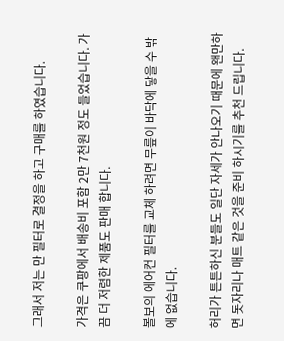그래서 저는 만 필터로 결정을 하고 구매를 하였습니다.

가격은 쿠팡에서 배송비 포함 2만 7천원 정도 들었습니다. 가끔 더 저렴한 제품도 판매 합니다.

볼보의 에어컨 필터를 교체 하려면 무릎이 바닥에 닿을 수 밖에 없습니다.

허리가 튼튼하신 분들도 일단 자세가 안나오기 때문에 왠만하면 돗자리나 매트 같은 것을 준비 하시기를 추천 드립니다.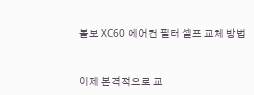볼보 XC60 에어컨 필터 셀프 교체 방법


이제 본격적으로 교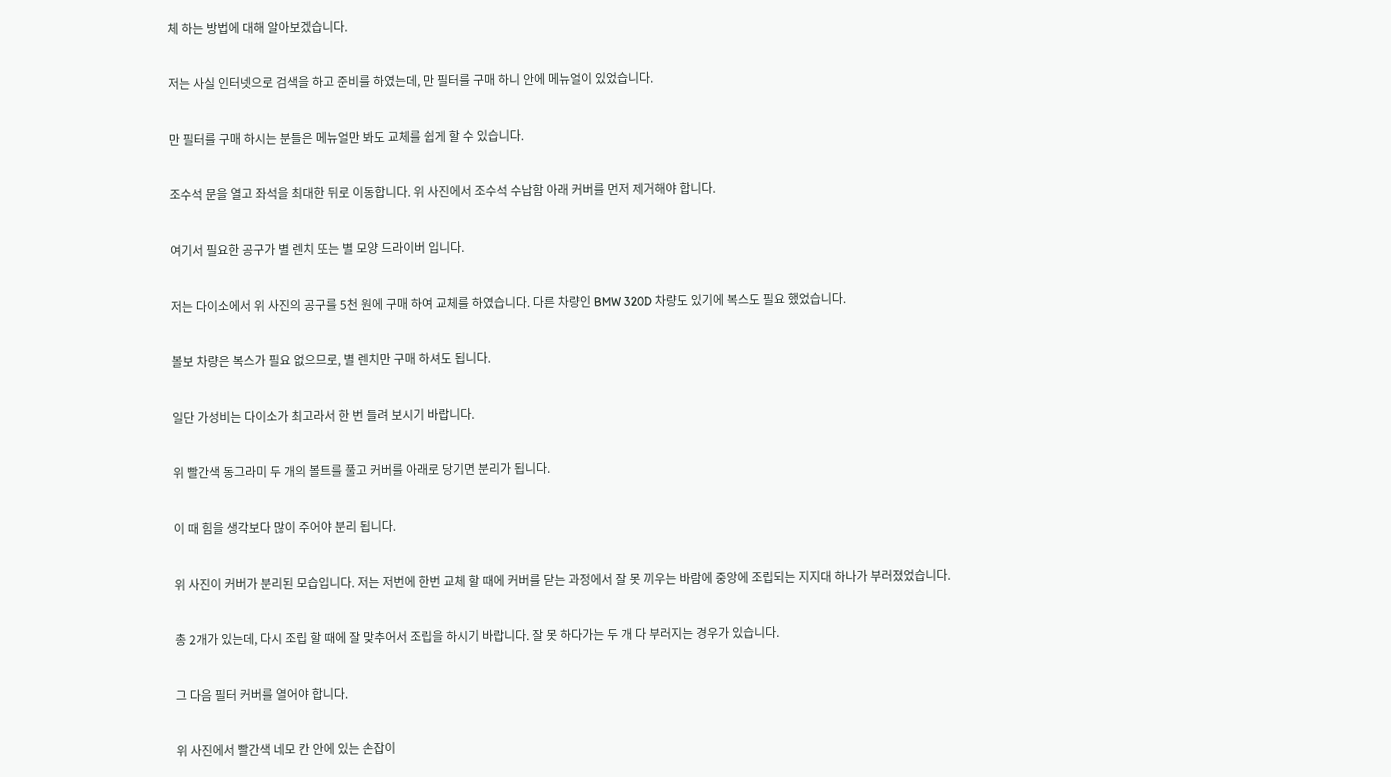체 하는 방법에 대해 알아보겠습니다.

저는 사실 인터넷으로 검색을 하고 준비를 하였는데, 만 필터를 구매 하니 안에 메뉴얼이 있었습니다.

만 필터를 구매 하시는 분들은 메뉴얼만 봐도 교체를 쉽게 할 수 있습니다.

조수석 문을 열고 좌석을 최대한 뒤로 이동합니다. 위 사진에서 조수석 수납함 아래 커버를 먼저 제거해야 합니다.

여기서 필요한 공구가 별 렌치 또는 별 모양 드라이버 입니다.

저는 다이소에서 위 사진의 공구를 5천 원에 구매 하여 교체를 하였습니다. 다른 차량인 BMW 320D 차량도 있기에 복스도 필요 했었습니다.

볼보 차량은 복스가 필요 없으므로, 별 렌치만 구매 하셔도 됩니다.

일단 가성비는 다이소가 최고라서 한 번 들려 보시기 바랍니다.

위 빨간색 동그라미 두 개의 볼트를 풀고 커버를 아래로 당기면 분리가 됩니다.

이 때 힘을 생각보다 많이 주어야 분리 됩니다.

위 사진이 커버가 분리된 모습입니다. 저는 저번에 한번 교체 할 때에 커버를 닫는 과정에서 잘 못 끼우는 바람에 중앙에 조립되는 지지대 하나가 부러졌었습니다.

총 2개가 있는데, 다시 조립 할 때에 잘 맞추어서 조립을 하시기 바랍니다. 잘 못 하다가는 두 개 다 부러지는 경우가 있습니다.

그 다음 필터 커버를 열어야 합니다.

위 사진에서 빨간색 네모 칸 안에 있는 손잡이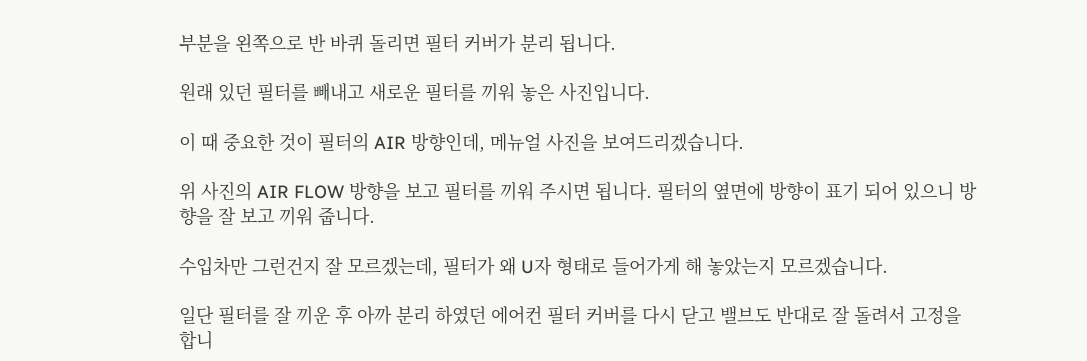부분을 왼쪽으로 반 바퀴 돌리면 필터 커버가 분리 됩니다.

원래 있던 필터를 빼내고 새로운 필터를 끼워 놓은 사진입니다.

이 때 중요한 것이 필터의 AIR 방향인데, 메뉴얼 사진을 보여드리겠습니다.

위 사진의 AIR FLOW 방향을 보고 필터를 끼워 주시면 됩니다. 필터의 옆면에 방향이 표기 되어 있으니 방향을 잘 보고 끼워 줍니다.

수입차만 그런건지 잘 모르겠는데, 필터가 왜 U자 형태로 들어가게 해 놓았는지 모르겠습니다.

일단 필터를 잘 끼운 후 아까 분리 하였던 에어컨 필터 커버를 다시 닫고 밸브도 반대로 잘 돌려서 고정을 합니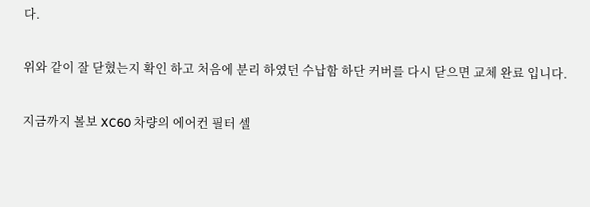다.

위와 같이 잘 닫혔는지 확인 하고 처음에 분리 하였던 수납함 하단 커버를 다시 닫으면 교체 완료 입니다.

지금까지 볼보 XC60 차량의 에어컨 필터 셀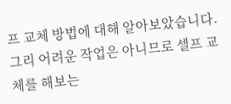프 교체 방법에 대해 알아보았습니다. 그리 어려운 작업은 아니므로 셀프 교체를 해보는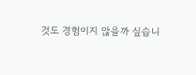것도 경험이지 않을까 싶습니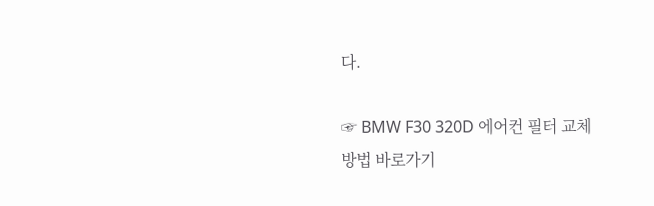다.

☞ BMW F30 320D 에어컨 필터 교체 방법 바로가기